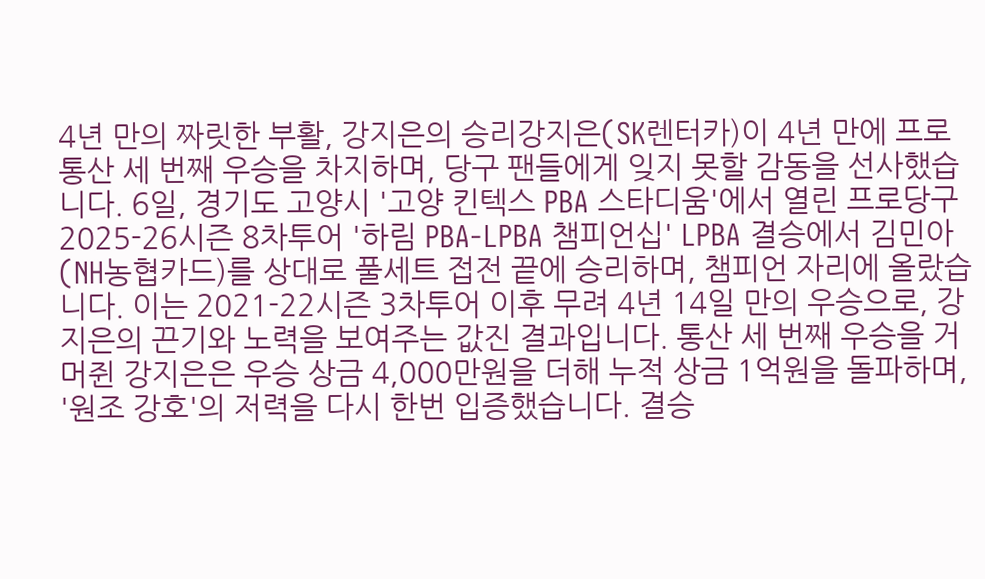4년 만의 짜릿한 부활, 강지은의 승리강지은(SK렌터카)이 4년 만에 프로 통산 세 번째 우승을 차지하며, 당구 팬들에게 잊지 못할 감동을 선사했습니다. 6일, 경기도 고양시 '고양 킨텍스 PBA 스타디움'에서 열린 프로당구 2025-26시즌 8차투어 '하림 PBA-LPBA 챔피언십' LPBA 결승에서 김민아(NH농협카드)를 상대로 풀세트 접전 끝에 승리하며, 챔피언 자리에 올랐습니다. 이는 2021-22시즌 3차투어 이후 무려 4년 14일 만의 우승으로, 강지은의 끈기와 노력을 보여주는 값진 결과입니다. 통산 세 번째 우승을 거머쥔 강지은은 우승 상금 4,000만원을 더해 누적 상금 1억원을 돌파하며, '원조 강호'의 저력을 다시 한번 입증했습니다. 결승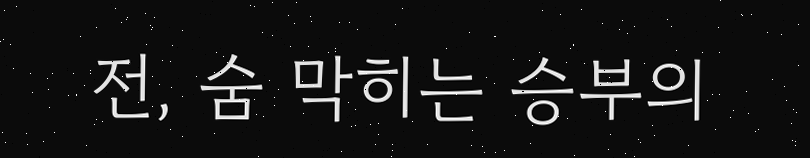전, 숨 막히는 승부의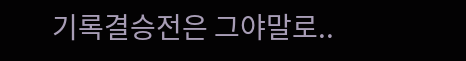기록결승전은 그야말로..